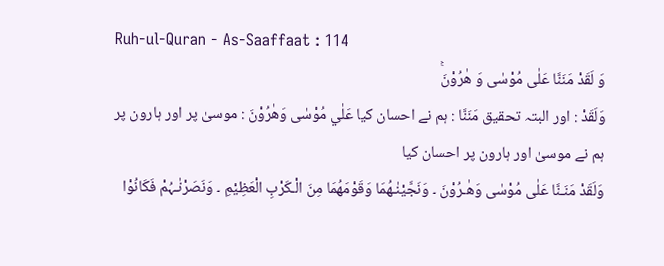Ruh-ul-Quran - As-Saaffaat : 114
وَ لَقَدْ مَنَنَّا عَلٰى مُوْسٰى وَ هٰرُوْنَۚ
وَلَقَدْ : اور البتہ تحقیق مَنَنَّا : ہم نے احسان کیا عَلٰي مُوْسٰى وَهٰرُوْنَ : موسیٰ پر اور ہارون پر
ہم نے موسیٰ اور ہارون پر احسان کیا
وَلَقَدْ مَنَـنَّا عَلٰی مُوْسٰی وَھٰـرُوْنَ ۔ وَنَجَّیْنٰـھُمَا وَقَوْمَھُمَا مِنَ الْـکَرْبِ الْعَظِیْمِ ۔ وَنَصَرْنٰـہُمْ فَکَانُوْا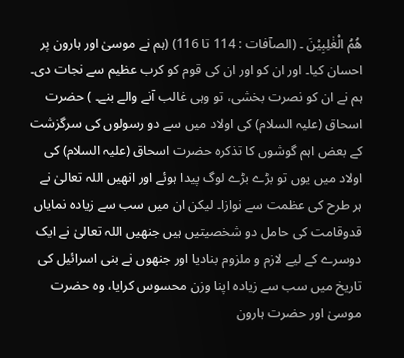ھُمُ الْغٰلِبِیْنَ ۔ (الصآفات : 114 تا 116) (ہم نے موسیٰ اور ہارون پر احسان کیا۔ اور ان کو اور ان کی قوم کو کرب عظیم سے نجات دی۔ ہم نے ان کو نصرت بخشی، تو وہی غالب آنے والے بنے۔ ) حضرت اسحاق (علیہ السلام) کی اولاد میں سے دو رسولوں کی سرگزشت کے بعض اہم گوشوں کا تذکرہ حضرت اسحاق (علیہ السلام) کی اولاد میں یوں تو بڑے بڑے لوگ پیدا ہوئے اور انھیں اللہ تعالیٰ نے ہر طرح کی عظمت سے نوازا۔ لیکن ان میں سب سے زیادہ نمایاں قدوقامت کی حامل دو شخصیتیں ہیں جنھیں اللہ تعالیٰ نے ایک دوسرے کے لیے لازم و ملزوم بنادیا اور جنھوں نے بنی اسرائیل کی تاریخ میں سب سے زیادہ اپنا وزن محسوس کرایا، وہ حضرت موسیٰ اور حضرت ہارون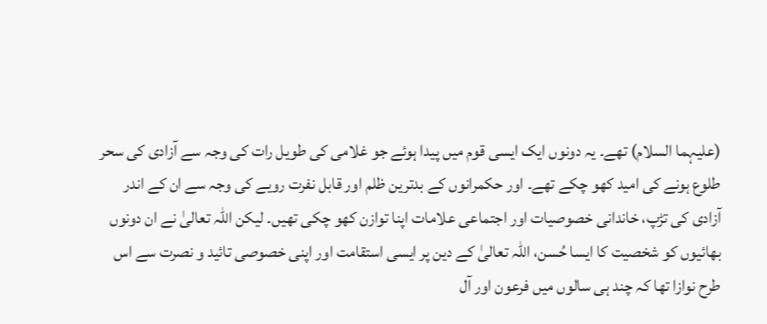(علیہما السلام) تھے۔ یہ دونوں ایک ایسی قوم میں پیدا ہوئے جو غلامی کی طویل رات کی وجہ سے آزادی کی سحر طلوع ہونے کی امید کھو چکے تھے۔ اور حکمرانوں کے بدترین ظلم اور قابل نفرت رویے کی وجہ سے ان کے اندر آزادی کی تڑپ، خاندانی خصوصیات اور اجتماعی علامات اپنا توازن کھو چکی تھیں۔ لیکن اللہ تعالیٰ نے ان دونوں بھائیوں کو شخصیت کا ایسا حُسن، اللہ تعالیٰ کے دین پر ایسی استقامت اور اپنی خصوصی تائید و نصرت سے اس طرح نوازا تھا کہ چند ہی سالوں میں فرعون اور آل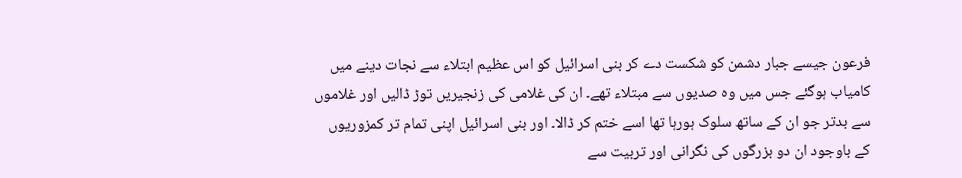فرعون جیسے جبار دشمن کو شکست دے کر بنی اسرائیل کو اس عظیم ابتلاء سے نجات دینے میں کامیاب ہوگئے جس میں وہ صدیوں سے مبتلاء تھے۔ ان کی غلامی کی زنجیریں توڑ ڈالیں اور غلاموں سے بدتر جو ان کے ساتھ سلوک ہورہا تھا اسے ختم کر ڈالا۔ اور بنی اسرائیل اپنی تمام تر کمزوریوں کے باوجود ان دو بزرگوں کی نگرانی اور تربیت سے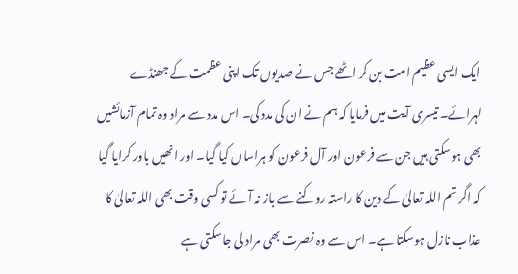ایک ایسی عظیم امت بن کر اٹھے جس نے صدیوں تک اپنی عظمت کے جھنڈے لہرائے۔ تیسری آیت میں فرمایا کہ ہم نے ان کی مدد کی۔ اس مدد سے مراد وہ تمام آزمائشیں بھی ہوسکتی ہیں جن سے فرعون اور آل فرعون کو ہراساں کیا گیا۔ اور انھیں باور کرایا گیا کہ اگر تم اللہ تعالیٰ کے دین کا راستہ روکنے سے باز نہ آئے تو کسی وقت بھی اللہ تعالیٰ کا عذاب نازل ہوسکتا ہے۔ اس سے وہ نصرت بھی مراد لی جاسکتی ہے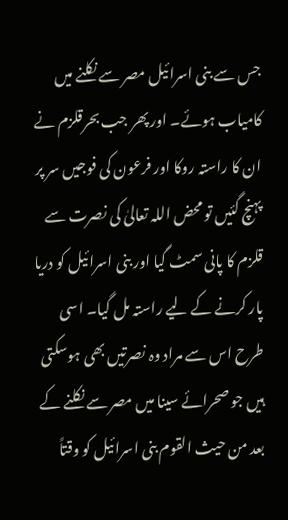جس سے بنی اسرائیل مصر سے نکلنے میں کامیاب ہوئے۔ اور پھر جب بحرقلزم نے ان کا راستہ روکا اور فرعون کی فوجیں سر پر پہنچ گئیں تو محض اللہ تعالیٰ کی نصرت سے قلزم کا پانی سمٹ گیا اور بنی اسرائیل کو دریا پار کرنے کے لیے راستہ مل گیا۔ اسی طرح اس سے مراد وہ نصرتیں بھی ہوسکتی ہیں جو صحرائے سینا میں مصر سے نکلنے کے بعد من حیث القوم بنی اسرائیل کو وقتاً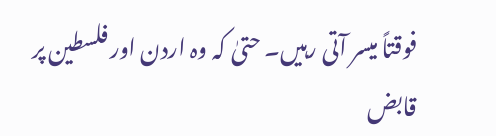فوقتاً میسر آتی رہیں۔ حتیٰ کہ وہ اردن اور فلسطین پر قابض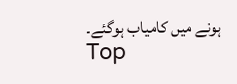ہونے میں کامیاب ہوگئے۔
Top